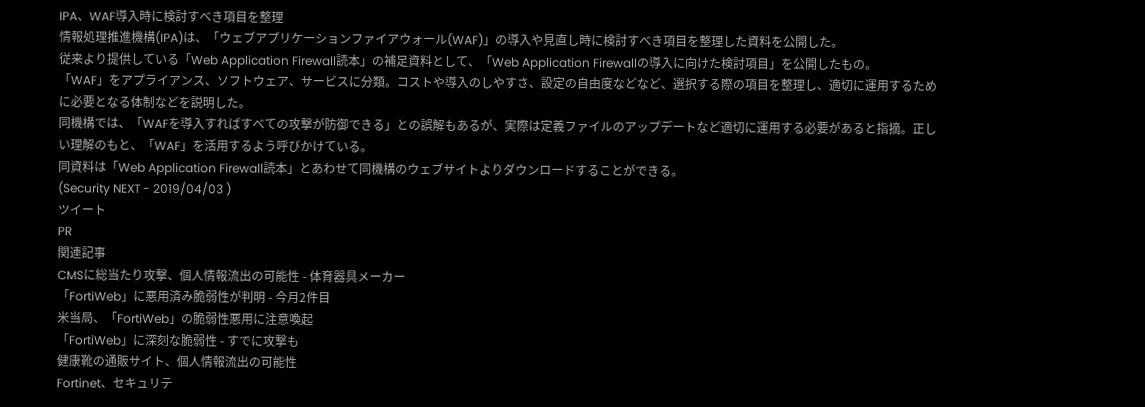IPA、WAF導入時に検討すべき項目を整理
情報処理推進機構(IPA)は、「ウェブアプリケーションファイアウォール(WAF)」の導入や見直し時に検討すべき項目を整理した資料を公開した。
従来より提供している「Web Application Firewall読本」の補足資料として、「Web Application Firewallの導入に向けた検討項目」を公開したもの。
「WAF」をアプライアンス、ソフトウェア、サービスに分類。コストや導入のしやすさ、設定の自由度などなど、選択する際の項目を整理し、適切に運用するために必要となる体制などを説明した。
同機構では、「WAFを導入すればすべての攻撃が防御できる」との誤解もあるが、実際は定義ファイルのアップデートなど適切に運用する必要があると指摘。正しい理解のもと、「WAF」を活用するよう呼びかけている。
同資料は「Web Application Firewall読本」とあわせて同機構のウェブサイトよりダウンロードすることができる。
(Security NEXT - 2019/04/03 )
ツイート
PR
関連記事
CMSに総当たり攻撃、個人情報流出の可能性 - 体育器具メーカー
「FortiWeb」に悪用済み脆弱性が判明 - 今月2件目
米当局、「FortiWeb」の脆弱性悪用に注意喚起
「FortiWeb」に深刻な脆弱性 - すでに攻撃も
健康靴の通販サイト、個人情報流出の可能性
Fortinet、セキュリテ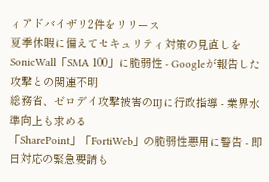ィアドバイザリ2件をリリース
夏季休暇に備えてセキュリティ対策の見直しを
SonicWall「SMA 100」に脆弱性 - Googleが報告した攻撃との関連不明
総務省、ゼロデイ攻撃被害のIIJに行政指導 - 業界水準向上も求める
「SharePoint」「FortiWeb」の脆弱性悪用に警告 - 即日対応の緊急要請も